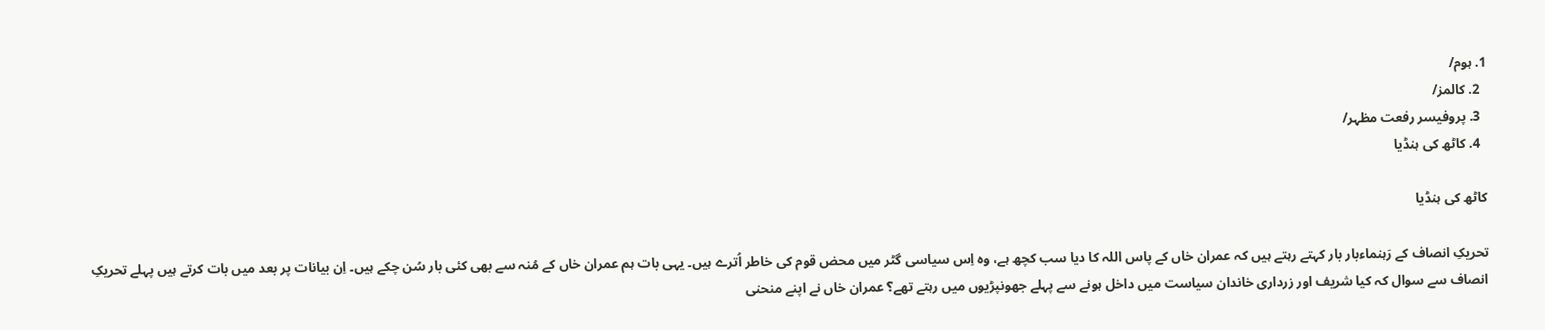1. ہوم/
  2. کالمز/
  3. پروفیسر رفعت مظہر/
  4. کاٹھ کی ہنڈیا

کاٹھ کی ہنڈیا

تحریکِ انصاف کے رَہنماءبار بار کہتے رہتے ہیں کہ عمران خاں کے پاس اللہ کا دیا سب کچھ ہے، وہ اِس سیاسی گٹر میں محض قوم کی خاطر اُترے ہیں۔ یہی بات ہم عمران خاں کے مُنہ سے بھی کئی بار سُن چکے ہیں۔ اِن بیانات پر بعد میں بات کرتے ہیں پہلے تحریکِ انصاف سے سوال کہ کیا شریف اور زرداری خاندان سیاست میں داخل ہونے سے پہلے جھونپڑیوں میں رہتے تھے؟ عمران خاں نے اپنے منحنی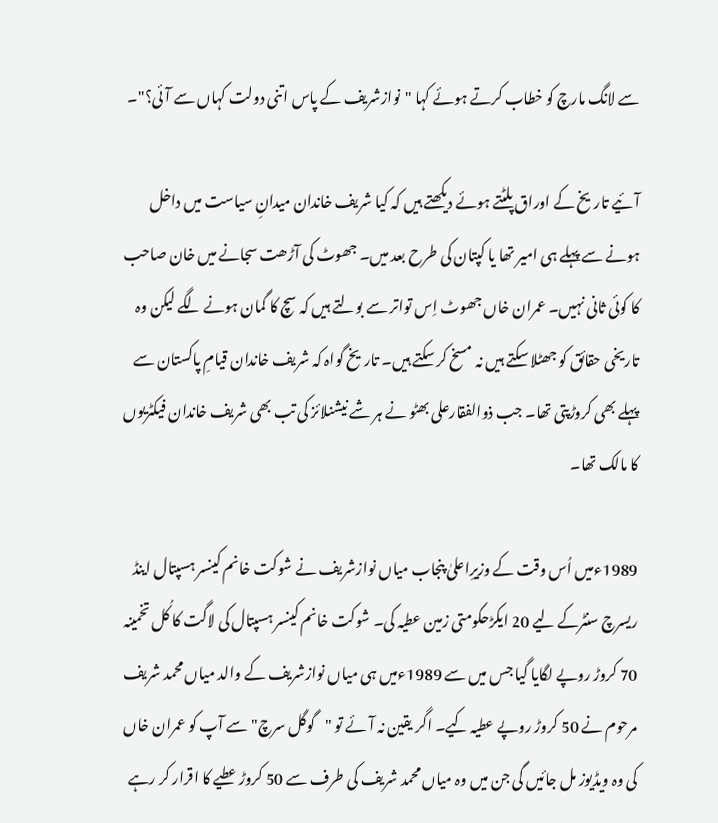سے لانگ مارچ کو خطاب کرتے ہوئے کہا "نوازشریف کے پاس اتنی دولت کہاں سے آئی؟"۔

آئیے تاریخ کے اوراق پلٹتے ہوئے دیکھتے ہیں کہ کیا شریف خاندان میدانِ سیاست میں داخل ہونے سے پہلے ہی امیر تھا یا کپتان کی طرح بعد میں۔ جھوٹ کی آڑھت سجانے میں خان صاحب کا کوئی ثانی نہیں۔ عمران خاں جھوٹ اِس تواتر سے بولتے ہیں کہ سچ کا گمان ہونے لگے لیکن وہ تاریخی حقائق کو جھٹلا سکتے ہیں نہ مسخ کر سکتے ہیں۔ تاریخ گواہ کہ شریف خاندان قیامِ پاکستان سے پہلے بھی کروڑپتی تھا۔ جب ذوالفقارعلی بھٹو نے ہر شے نیشنلائز کی تب بھی شریف خاندان فیکٹریوں کا مالک تھا۔

1989ءمیں اُس وقت کے وزیرِاعلیٰ پنجاب میاں نوازشریف نے شوکت خانم کینسر ہسپتال اینڈ ریسرچ سنٹرکے لیے 20 ایکڑحکومتی زمین عطیہ کی۔ شوکت خانم کینسر ہسپتال کی لاگت کا کُل تخمینہ 70 کروڑ روپے لگایا گیا جس میں سے 1989ءمیں ہی میاں نوازشریف کے والد میاں محمد شریف مرحوم نے 50 کروڑ روپے عطیہ کیے۔ اگر یقین نہ آئے تو "گوگل سرچ" سے آپ کو عمران خاں کی وہ ویڈیوز مل جائیں گی جن میں وہ میاں محمد شریف کی طرف سے 50 کروڑ عطیے کا اقرار کر رہے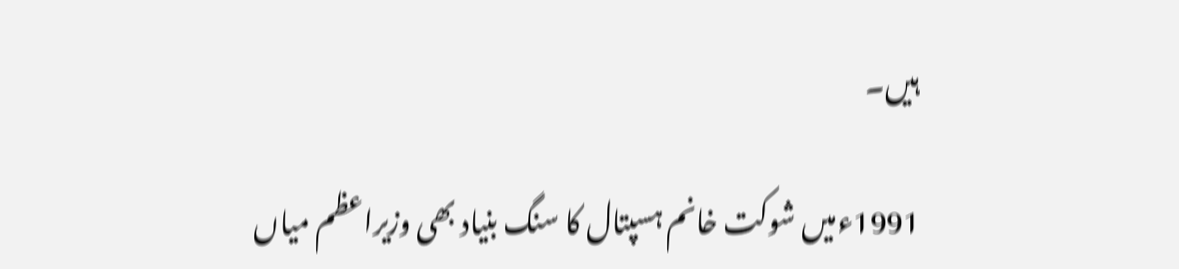ہیں۔

1991ءمیں شوکت خانم ہسپتال کا سنگ بنیاد بھی وزیراعظم میاں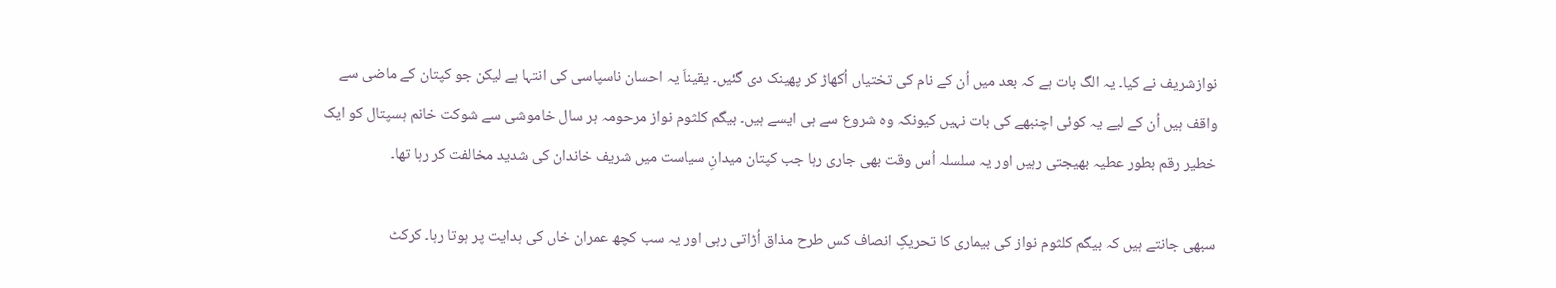نوازشریف نے کیا۔ یہ الگ بات ہے کہ بعد میں اُن کے نام کی تختیاں اُکھاڑ کر پھینک دی گئیں۔ یقیناَ یہ احسان ناسپاسی کی انتہا ہے لیکن جو کپتان کے ماضی سے واقف ہیں اُن کے لیے یہ کوئی اچنبھے کی بات نہیں کیونکہ وہ شروع سے ہی ایسے ہیں۔ بیگم کلثوم نواز مرحومہ ہر سال خاموشی سے شوکت خانم ہسپتال کو ایک خطیر رقم بطور عطیہ بھیجتی رہیں اور یہ سلسلہ اُس وقت بھی جاری رہا جب کپتان میدانِ سیاست میں شریف خاندان کی شدید مخالفت کر رہا تھا۔

سبھی جانتے ہیں کہ بیگم کلثوم نواز کی بیماری کا تحریکِ انصاف کس طرح مذاق اُڑاتی رہی اور یہ سب کچھ عمران خاں کی ہدایت پر ہوتا رہا۔ کرکٹ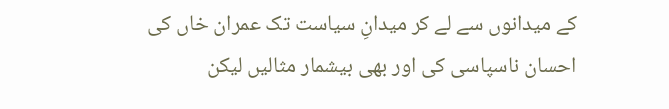کے میدانوں سے لے کر میدانِ سیاست تک عمران خاں کی احسان ناسپاسی کی اور بھی بیشمار مثالیں لیکن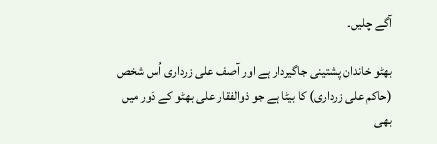آگے چلیں۔

بھٹو خاندان پشتینی جاگیردار ہے اور آصف علی زرداری اُس شخص (حاکم علی زرداری) کا بیٹا ہے جو ذوالفقار علی بھٹو کے دَور میں بھی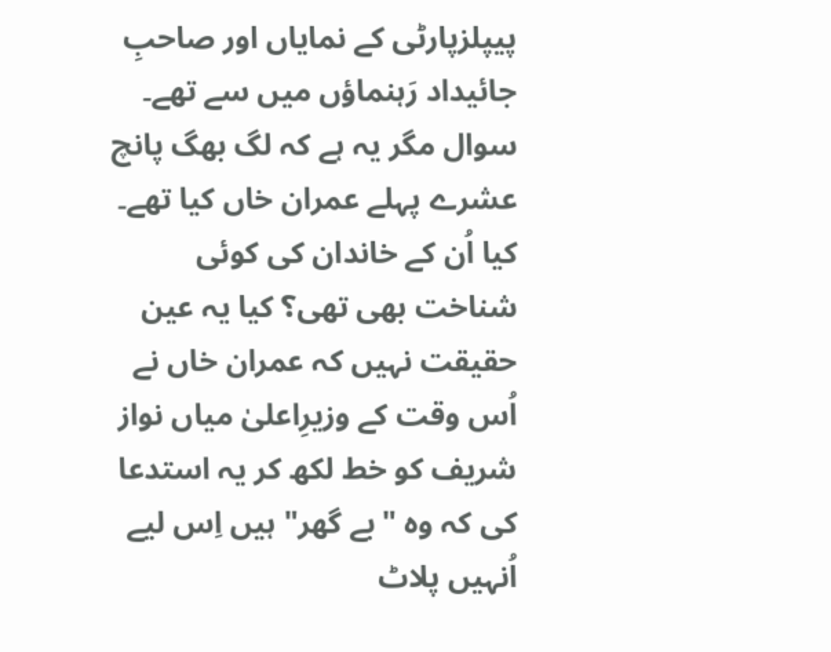پیپلزپارٹی کے نمایاں اور صاحبِ جائیداد رَہنماؤں میں سے تھے۔ سوال مگر یہ ہے کہ لگ بھگ پانچ عشرے پہلے عمران خاں کیا تھے۔ کیا اُن کے خاندان کی کوئی شناخت بھی تھی؟ کیا یہ عین حقیقت نہیں کہ عمران خاں نے اُس وقت کے وزیرِاعلیٰ میاں نواز شریف کو خط لکھ کر یہ استدعا کی کہ وہ "بے گھر" ہیں اِس لیے اُنہیں پلاٹ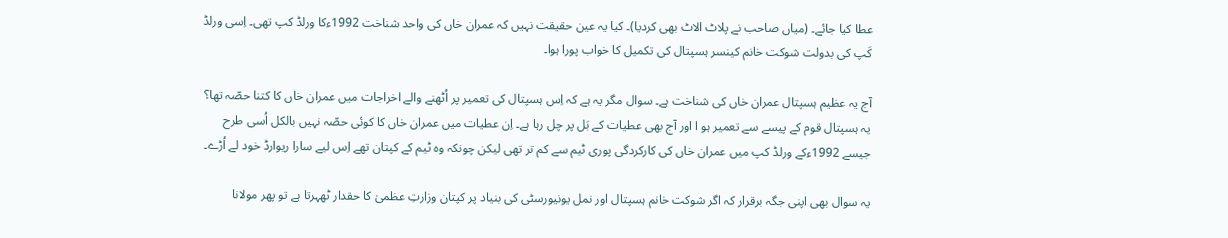عطا کیا جائے۔ (میاں صاحب نے پلاٹ الاٹ بھی کردیا)۔ کیا یہ عین حقیقت نہیں کہ عمران خاں کی واحد شناخت 1992ءکا ورلڈ کپ تھی۔ اِسی ورلڈ کَپ کی بدولت شوکت خانم کینسر ہسپتال کی تکمیل کا خواب پورا ہوا۔

آج یہ عظیم ہسپتال عمران خاں کی شناخت ہے۔ سوال مگر یہ ہے کہ اِس ہسپتال کی تعمیر پر اُٹھنے والے اخراجات میں عمران خاں کا کتنا حصّہ تھا؟ یہ ہسپتال قوم کے پیسے سے تعمیر ہو ا اور آج بھی عطیات کے بَل پر چل رہا ہے۔ اِن عطیات میں عمران خاں کا کوئی حصّہ نہیں بالکل اُسی طرح جیسے 1992ءکے ورلڈ کپ میں عمران خاں کی کارکردگی پوری ٹیم سے کم تر تھی لیکن چونکہ وہ ٹیم کے کپتان تھے اِس لیے سارا ریوارڈ خود لے اُڑے۔

یہ سوال بھی اپنی جگہ برقرار کہ اگر شوکت خانم ہسپتال اور نمل یونیورسٹی کی بنیاد پر کپتان وزارتِ عظمیٰ کا حقدار ٹھہرتا ہے تو پھر مولانا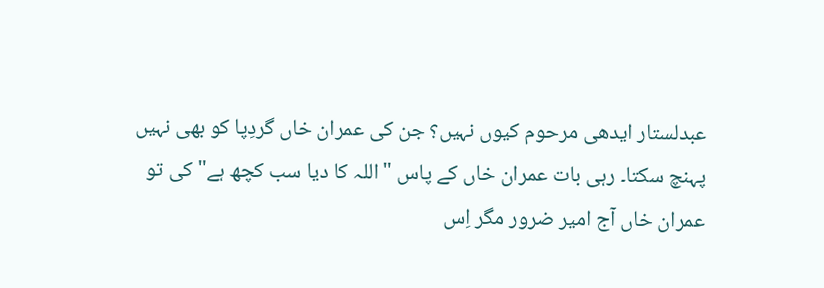عبدلستار ایدھی مرحوم کیوں نہیں؟ جن کی عمران خاں گردِپا کو بھی نہیں پہنچ سکتا۔ رہی بات عمران خاں کے پاس "اللہ کا دیا سب کچھ ہے" کی تو عمران خاں آج امیر ضرور مگر اِس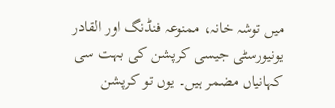میں توشہ خانہ، ممنوعہ فنڈنگ اور القادر یونیورسٹی جیسی کرپشن کی بہت سی کہانیاں مضمر ہیں۔ یوں تو کرپشن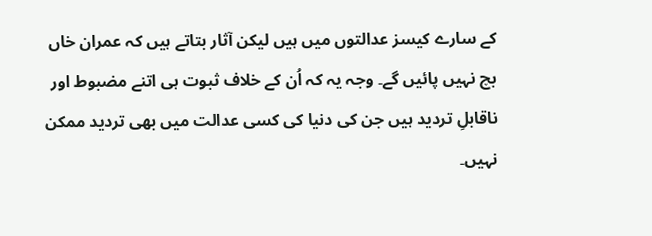کے سارے کیسز عدالتوں میں ہیں لیکن آثار بتاتے ہیں کہ عمران خاں بچ نہیں پائیں گے۔ وجہ یہ کہ اُن کے خلاف ثبوت ہی اتنے مضبوط اور ناقابلِ تردید ہیں جن کی دنیا کی کسی عدالت میں بھی تردید ممکن نہیں۔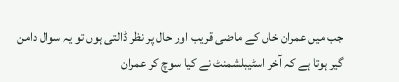جب میں عمران خاں کے ماضی قریب اور حال پر نظر ڈالتی ہوں تو یہ سوال دامن گیر ہوتا ہے کہ آخر اسٹیبلشمنٹ نے کیا سوچ کر عمران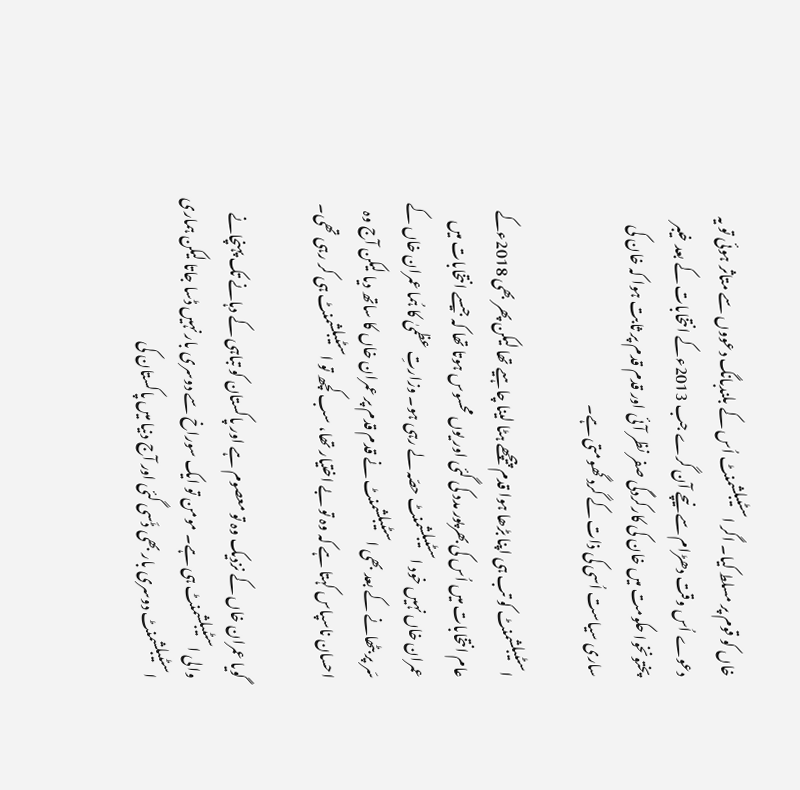خاں کو قوم پر مسلط کیا۔ اگر اسٹیبلشمنٹ اُس کے بلندبانگ دعووں سے متاثر ہوئی تو یہ دعوے اُس وقت دھڑام سے نیچے آن گرے جب 2013ءکے انتخابات کے بعد خیبر پختونخوا حکومت میں خان کی کارکردگی صفر نظر آئی اور قدم قدم پر ثابت ہوا کہ خان کی ساری سیاست اُسی کی ذات کے گرد گھومتی ہے۔

اسٹیبلشمنٹ کو تب ہی اپنا بڑھا ہوا قدم پیچھے ہٹا لینا چاہیے تھا لیکن پھر بھی 2018ءکے عام انتخابات میں اُس کی بھرپور مدد کی گئی اور یوں محسوس ہوتا تھا کہ جیسے انتخابات میں عمران خاں نہیں خود اسٹیبلشمنٹ حصّہ لے رہی ہو۔ وزارتِ عظمیٰ کا ہُما عمران خاں کے سَر پر بٹھانے کے بعد بھی اسٹیبلشمنٹ نے قدم قدم پر عمران خاں کا ساتھ دیا لیکن آج وہ احسان ناسپاس کہتا ہے کہ وہ تو بے اختیار تھا، سب کچھ تو اسٹیبلشمنٹ ہی کر رہی تھی۔

گویا عمران خاں کے نزدیک وہ تو معصوم ہے اور پاکستان کو تباہی کے دہانے تک پہنچانے والی اسٹیبلشمنٹ ہی ہے۔ مومن تو ایک سوراخ سے دوسری بار نہیں ڈسا جاتا لیکن ہماری اسٹیبلشمنٹ دوسری بار بھی ڈَسی گئی اور آج دنیا میں پاکستان کی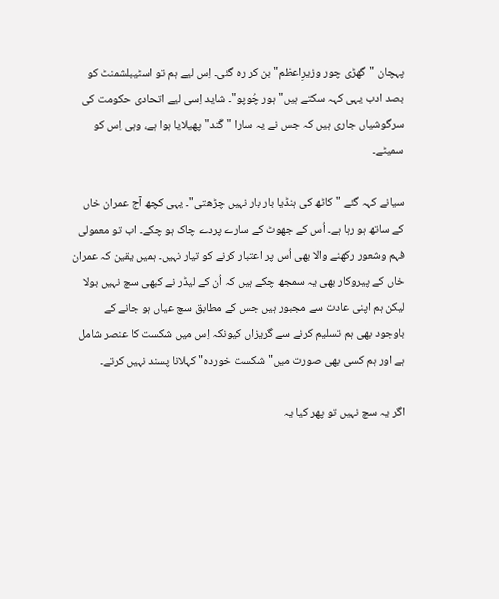پہچان "گھڑی چور وزیرِاعظم" بن کر رہ گئی۔ اِس لیے ہم تو اسٹیبلشمنٹ کو بصد ادب یہی کہہ سکتے ہیں"ہور چُوپو"۔ شاید اِسی لیے اتحادی حکومت کی سرگوشیاں جاری ہیں کہ جس نے یہ سارا "گَند"پھیلایا ہوا ہے، وہی اِس کو سمیٹے۔

سیانے کہہ گئے "کاٹھ کی ہنڈیا بار بار نہیں چڑھتی"۔ یہی کچھ آج عمران خاں کے ساتھ ہو رہا ہے۔ اُس کے جھوٹ کے سارے پردے چاک ہو چکے۔ اب تو معمولی فہم وشعور رکھنے والا بھی اُس پر اعتبار کرنے کو تیار نہیں۔ ہمیں یقین کہ عمران خاں کے پیروکار بھی یہ سمجھ چکے ہیں کہ اُن کے لیڈر نے کبھی سچ نہیں بولا لیکن ہم اپنی عادت سے مجبور ہیں جس کے مطابق سچ عیاں ہو جانے کے باوجود بھی ہم تسلیم کرنے سے گریزاں کیونکہ اِس میں شکست کا عنصر شامل ہے اور ہم کسی بھی صورت میں"شکست خوردہ" کہلانا پسند نہیں کرتے۔

اگر یہ سچ نہیں تو پھر کیا یہ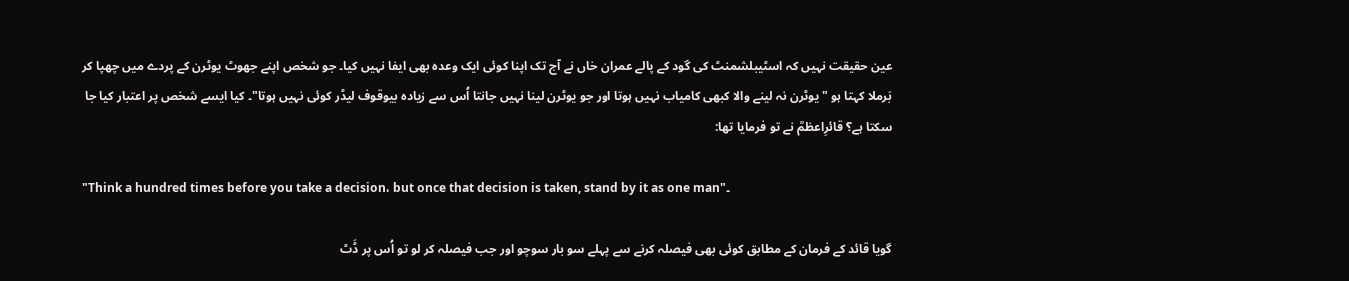عین حقیقت نہیں کہ اسٹیبلشمنٹ کی گود کے پالے عمران خاں نے آج تک اپنا کوئی ایک وعدہ بھی ایفا نہیں کیا۔ جو شخص اپنے جھوٹ یوٹرن کے پردے میں چھپا کر بَرملا کہتا ہو "یوٹرن نہ لینے والا کبھی کامیاب نہیں ہوتا اور جو یوٹرن لینا نہیں جانتا اُس سے زیادہ بیوقوف لیڈر کوئی نہیں ہوتا"۔ کیا ایسے شخص پر اعتبار کیا جا سکتا ہے؟ قائرِاعظمؒ نے تو فرمایا تھا:

"Think a hundred times before you take a decision، but once that decision is taken, stand by it as one man"۔

گویا قائد کے فرمان کے مطابق کوئی بھی فیصلہ کرنے سے پہلے سو بار سوچو اور جب فیصلہ کر لو تو اُس پر ڈَٹ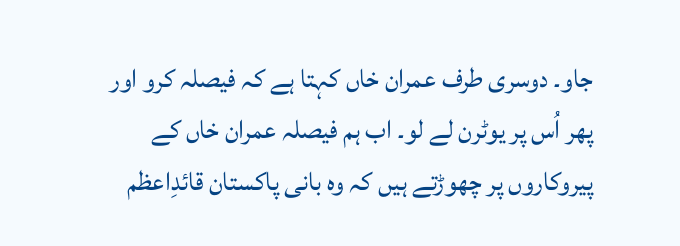جاو۔ دوسری طرف عمران خاں کہتا ہے کہ فیصلہ کرو اور پھر اُس پر یوٹرن لے لو۔ اب ہم فیصلہ عمران خاں کے پیروکاروں پر چھوڑتے ہیں کہ وہ بانی پاکستان قائدِاعظم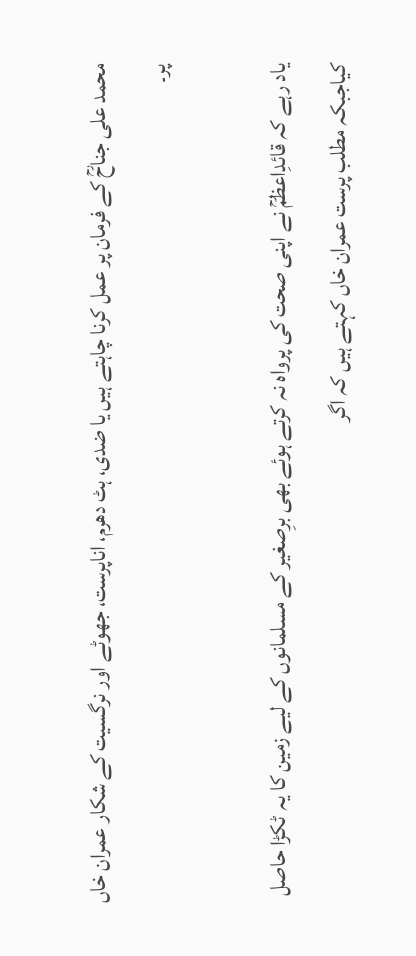محمد علی جناحؒ کے فرمان پر عمل کرنا چاہتے ہیں یا ضدی، ہٹ دھرم، اناپرست، جھوٹے اور نرگسیت کے شکار عمران خاں پر۔

یاد رہے کہ قائدِاعظمؒ نے اپنی صحت کی پرواہ نہ کرتے ہوئے بھی برِصغیر کے مسلمانوں کے لیے زمین کا یہ ٹکڑا حاصل کیاجبکہ مطلب پرست عمران خاں کہتے ہیں کہ اگر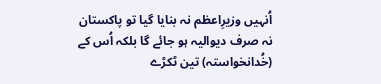اُنہیں وزیرِاعظم نہ بنایا گیا تو پاکستان نہ صرف دیوالیہ ہو جائے گا بلکہ اُس کے (خُدانخواستہ) تین ٹکڑے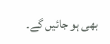بھی ہو جائیں گے۔